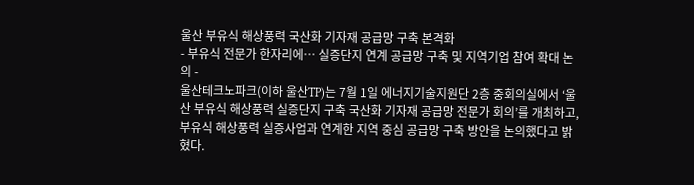울산 부유식 해상풍력 국산화 기자재 공급망 구축 본격화
- 부유식 전문가 한자리에… 실증단지 연계 공급망 구축 및 지역기업 참여 확대 논의 -
울산테크노파크(이하 울산TP)는 7월 1일 에너지기술지원단 2층 중회의실에서 ‘울산 부유식 해상풍력 실증단지 구축 국산화 기자재 공급망 전문가 회의’를 개최하고, 부유식 해상풍력 실증사업과 연계한 지역 중심 공급망 구축 방안을 논의했다고 밝혔다.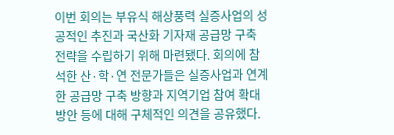이번 회의는 부유식 해상풍력 실증사업의 성공적인 추진과 국산화 기자재 공급망 구축 전략을 수립하기 위해 마련됐다. 회의에 참석한 산·학·연 전문가들은 실증사업과 연계한 공급망 구축 방향과 지역기업 참여 확대 방안 등에 대해 구체적인 의견을 공유했다.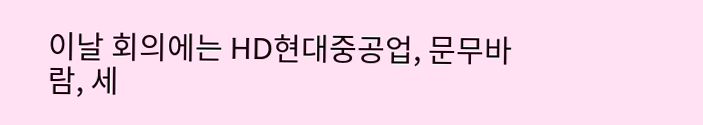이날 회의에는 HD현대중공업, 문무바람, 세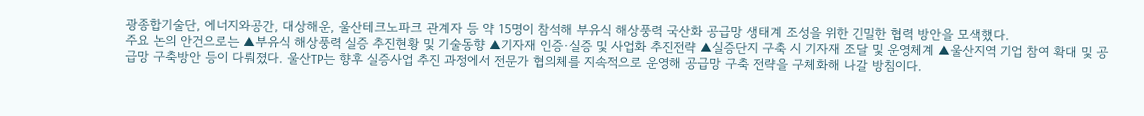광종합기술단, 에너지와공간, 대상해운, 울산테크노파크 관계자 등 약 15명이 참석해 부유식 해상풍력 국산화 공급망 생태계 조성을 위한 긴밀한 협력 방안을 모색했다.
주요 논의 안건으로는 ▲부유식 해상풍력 실증 추진현황 및 기술동향 ▲기자재 인증·실증 및 사업화 추진전략 ▲실증단지 구축 시 기자재 조달 및 운영체계 ▲울산지역 기업 참여 확대 및 공급망 구축방안 등이 다뤄졌다. 울산TP는 향후 실증사업 추진 과정에서 전문가 협의체를 지속적으로 운영해 공급망 구축 전략을 구체화해 나갈 방침이다.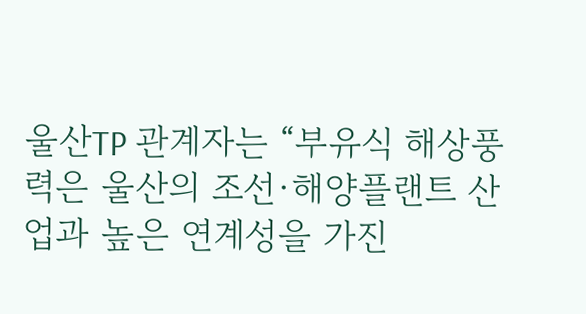울산TP 관계자는 “부유식 해상풍력은 울산의 조선·해양플랜트 산업과 높은 연계성을 가진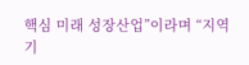핵심 미래 성장산업”이라며 “지역기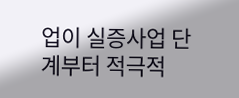업이 실증사업 단계부터 적극적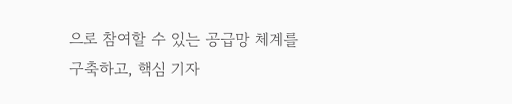으로 참여할 수 있는 공급망 체계를 구축하고, 핵심 기자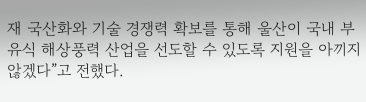재 국산화와 기술 경쟁력 확보를 통해 울산이 국내 부유식 해상풍력 산업을 선도할 수 있도록 지원을 아끼지 않겠다”고 전했다.